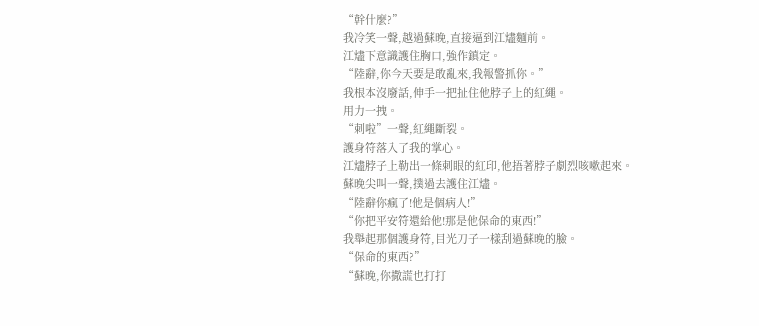“幹什麼?”
我冷笑一聲,越過蘇晚,直接逼到江燼麵前。
江燼下意識護住胸口,強作鎮定。
“陸辭,你今天要是敢亂來,我報警抓你。”
我根本沒廢話,伸手一把扯住他脖子上的紅繩。
用力一拽。
“刺啦”一聲,紅繩斷裂。
護身符落入了我的掌心。
江燼脖子上勒出一條刺眼的紅印,他捂著脖子劇烈咳嗽起來。
蘇晚尖叫一聲,撲過去護住江燼。
“陸辭你瘋了!他是個病人!”
“你把平安符還給他!那是他保命的東西!”
我舉起那個護身符,目光刀子一樣刮過蘇晚的臉。
“保命的東西?”
“蘇晚,你撒謊也打打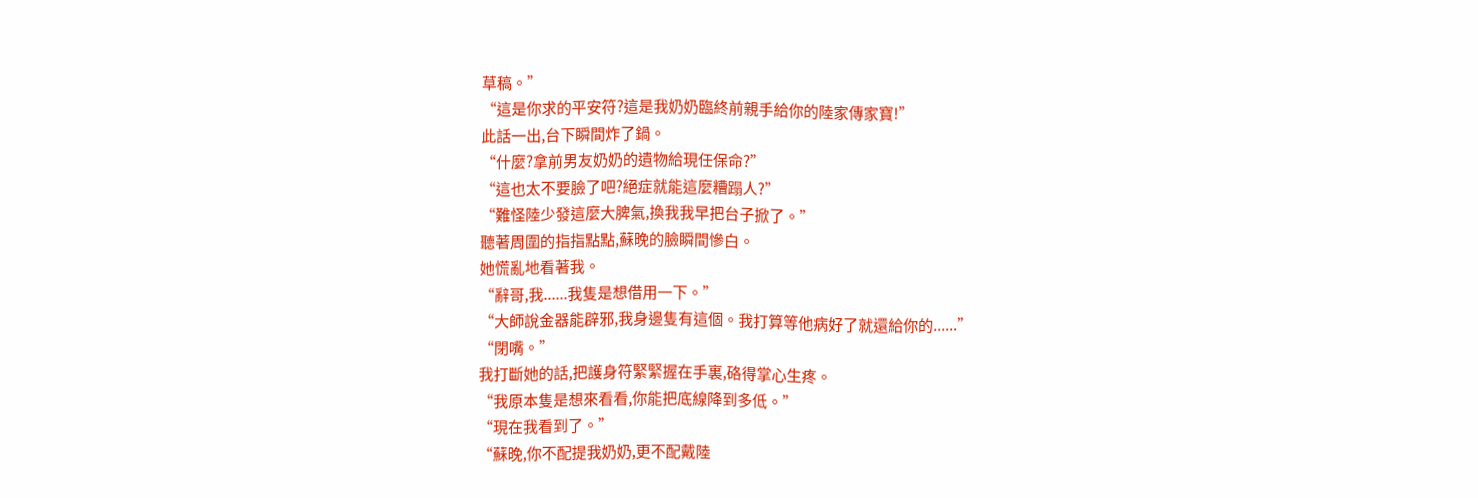草稿。”
“這是你求的平安符?這是我奶奶臨終前親手給你的陸家傳家寶!”
此話一出,台下瞬間炸了鍋。
“什麼?拿前男友奶奶的遺物給現任保命?”
“這也太不要臉了吧?絕症就能這麼糟蹋人?”
“難怪陸少發這麼大脾氣,換我我早把台子掀了。”
聽著周圍的指指點點,蘇晚的臉瞬間慘白。
她慌亂地看著我。
“辭哥,我......我隻是想借用一下。”
“大師說金器能辟邪,我身邊隻有這個。我打算等他病好了就還給你的......”
“閉嘴。”
我打斷她的話,把護身符緊緊握在手裏,硌得掌心生疼。
“我原本隻是想來看看,你能把底線降到多低。”
“現在我看到了。”
“蘇晚,你不配提我奶奶,更不配戴陸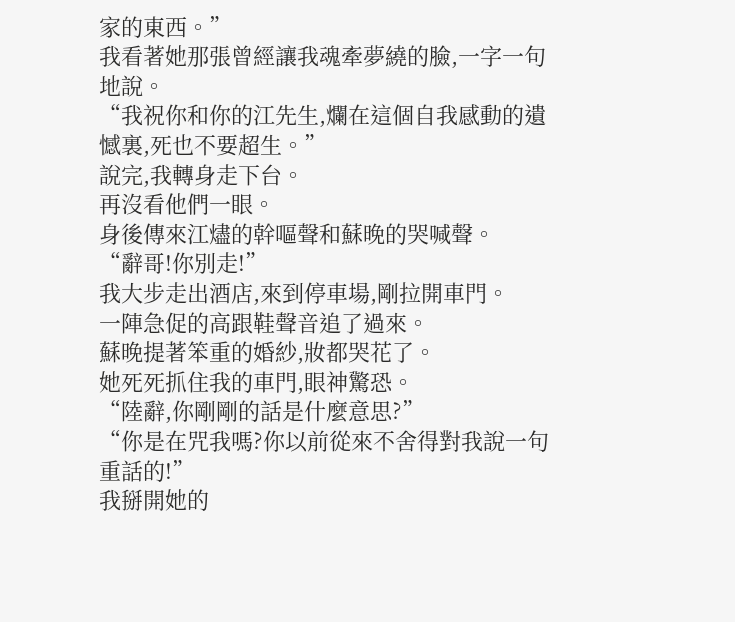家的東西。”
我看著她那張曾經讓我魂牽夢繞的臉,一字一句地說。
“我祝你和你的江先生,爛在這個自我感動的遺憾裏,死也不要超生。”
說完,我轉身走下台。
再沒看他們一眼。
身後傳來江燼的幹嘔聲和蘇晚的哭喊聲。
“辭哥!你別走!”
我大步走出酒店,來到停車場,剛拉開車門。
一陣急促的高跟鞋聲音追了過來。
蘇晚提著笨重的婚紗,妝都哭花了。
她死死抓住我的車門,眼神驚恐。
“陸辭,你剛剛的話是什麼意思?”
“你是在咒我嗎?你以前從來不舍得對我說一句重話的!”
我掰開她的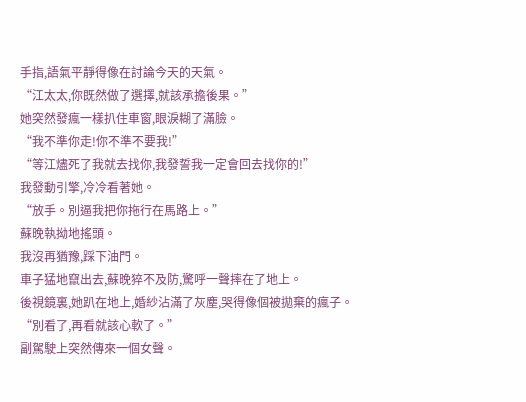手指,語氣平靜得像在討論今天的天氣。
“江太太,你既然做了選擇,就該承擔後果。”
她突然發瘋一樣扒住車窗,眼淚糊了滿臉。
“我不準你走!你不準不要我!”
“等江燼死了我就去找你,我發誓我一定會回去找你的!”
我發動引擎,冷冷看著她。
“放手。別逼我把你拖行在馬路上。”
蘇晚執拗地搖頭。
我沒再猶豫,踩下油門。
車子猛地竄出去,蘇晚猝不及防,驚呼一聲摔在了地上。
後視鏡裏,她趴在地上,婚紗沾滿了灰塵,哭得像個被拋棄的瘋子。
“別看了,再看就該心軟了。”
副駕駛上突然傳來一個女聲。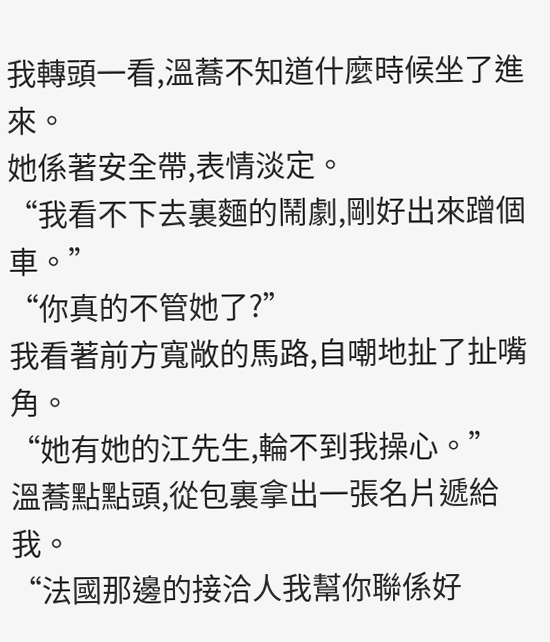我轉頭一看,溫蕎不知道什麼時候坐了進來。
她係著安全帶,表情淡定。
“我看不下去裏麵的鬧劇,剛好出來蹭個車。”
“你真的不管她了?”
我看著前方寬敞的馬路,自嘲地扯了扯嘴角。
“她有她的江先生,輪不到我操心。”
溫蕎點點頭,從包裏拿出一張名片遞給我。
“法國那邊的接洽人我幫你聯係好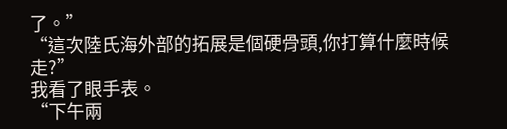了。”
“這次陸氏海外部的拓展是個硬骨頭,你打算什麼時候走?”
我看了眼手表。
“下午兩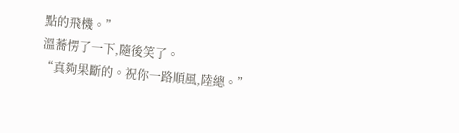點的飛機。”
溫蕎愣了一下,隨後笑了。
“真夠果斷的。祝你一路順風,陸總。”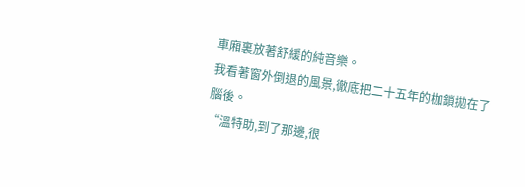車廂裏放著舒緩的純音樂。
我看著窗外倒退的風景,徹底把二十五年的枷鎖拋在了腦後。
“溫特助,到了那邊,很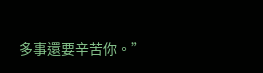多事還要辛苦你。”